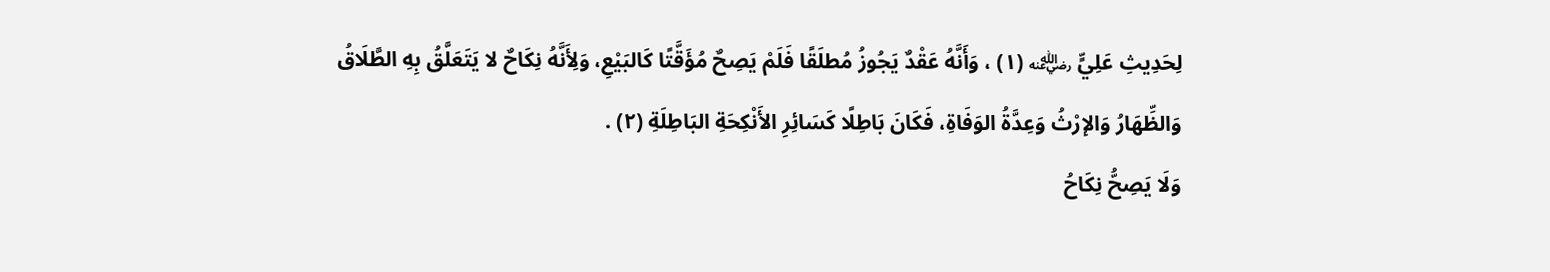لِحَدِيثِ عَلِيٍّ ﵁ (١) ، وَأَنَّهُ عَقْدٌ يَجُوزُ مُطلَقًا فَلَمْ يَصِحٌ مُؤَقَّتًا كَالبَيْعِ، وَلِأَنَّهُ نِكَاحٌ لا يَتَعَلَّقُ بِهِ الطَّلَاقُ وَالظِّهَارُ وَالإرْثُ وَعِدَّةُ الوَفَاةِ، فَكَانَ بَاطِلًا كَسَائِرِ الأَنْكِحَةِ البَاطِلَةِ (٢) .
وَلَا يَصِحُّ نِكَاحُ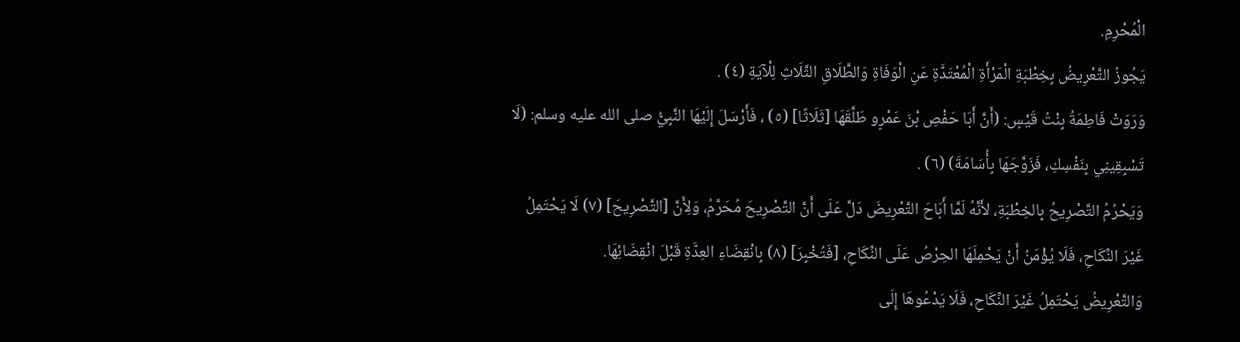الْمُحْرِمِ.
يَجُوزُ التَّعْرِيضُ بِخِطْبَةِ الْمَرْأَةِ الْمُعْتَدَّةِ عَنِ الْوَفَاةِ وَالطَّلَاقِ الثَّلَاثِ لِلْآيَةِ (٤) .
وَرَوَتْ فَاطِمَةُ بِنْتُ قَيْسٍ: (أَنَّ أَبَا حَفْصِ بْنَ عَمْرٍو طَلَّقَهَا [ثَلَاثًا] (٥) ، فَأَرْسَلَ إِلَيْهَا النَّبِيُّ صلى الله عليه وسلم: (لَا تَسْبِقِينِي بِنَفْسِكِ، فَزَوَّجَهَا بِأُسَامَةَ) (٦) .
وَيَحْرُمُ التَّصْرِيحُ بِالخِطْبَةِ، لأَنَّهُ لَمَّا أَبَاحَ التَّعْرِيضَ دَلَّ عَلَى أَنَّ التَّصْرِيحَ مُحَرَّمُ، وَلِأَنَّ [التَّصْرِيحَ] (٧) لَا يَحْتَمِلُ غَيْرَ النِّكَاحِ، فَلَا يُؤْمَنُ أَنْ يَحْمِلَهَا الحِرْصُ عَلَى النِّكَاحِ، [فَتُخْبِرَ] (٨) بِانْقِضَاءِ العِدَّةِ قَبْلَ انْقِضَائِهَا.
وَالتَّعْرِيضُ يَحْتَمِلُ غَيْرَ النِّكَاحِ، فَلَا يَدْعُوهَا إِلَى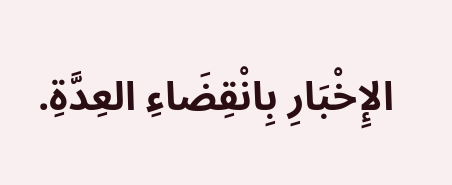الإِخْبَارِ بِانْقِضَاءِ العِدَّةِ.